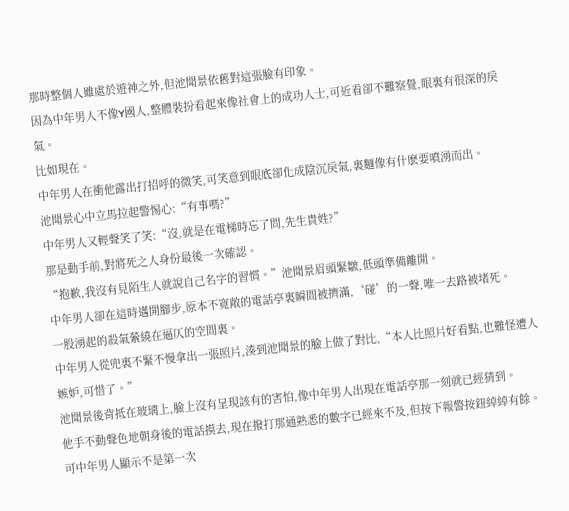那時整個人雖處於遊神之外,但池聞景依舊對這張臉有印象。
因為中年男人不像Y國人,整體裝扮看起來像社會上的成功人士,可近看卻不難察覺,眼裏有很深的戾氣。
比如現在。
中年男人在衝他露出打招呼的微笑,可笑意到眼底卻化成陰沉戾氣,裏麵像有什麽要噴湧而出。
池聞景心中立馬拉起警惕心:“有事嗎?”
中年男人又輕聲笑了笑:“沒,就是在電梯時忘了問,先生貴姓?”
那是動手前,對將死之人身份最後一次確認。
“抱歉,我沒有見陌生人就說自己名字的習慣。”池聞景眉頭緊皺,低頭準備離開。
中年男人卻在這時邁開腳步,原本不寬敞的電話亭裏瞬間被擠滿,‘碰’的一聲,唯一去路被堵死。
一股湧起的殺氣縈繞在逼仄的空間裏。
中年男人從兜裏不緊不慢拿出一張照片,湊到池聞景的臉上做了對比,“本人比照片好看點,也難怪遭人嫉妒,可惜了。”
池聞景後背抵在玻璃上,臉上沒有呈現該有的害怕,像中年男人出現在電話亭那一刻就已經猜到。
他手不動聲色地朝身後的電話摸去,現在撥打那通熟悉的數字已經來不及,但按下報警按鈕綽綽有餘。
可中年男人顯示不是第一次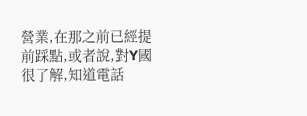營業,在那之前已經提前踩點,或者說,對Y國很了解,知道電話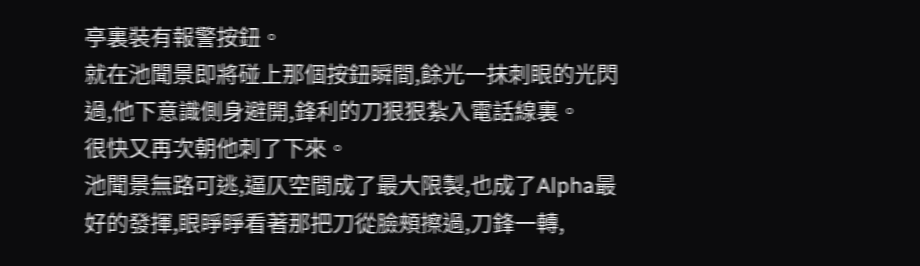亭裏裝有報警按鈕。
就在池聞景即將碰上那個按鈕瞬間,餘光一抹刺眼的光閃過,他下意識側身避開,鋒利的刀狠狠紮入電話線裏。
很快又再次朝他刺了下來。
池聞景無路可逃,逼仄空間成了最大限製,也成了Alpha最好的發揮,眼睜睜看著那把刀從臉頰擦過,刀鋒一轉,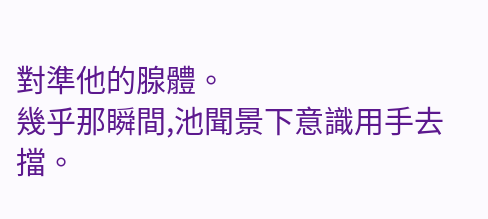對準他的腺體。
幾乎那瞬間,池聞景下意識用手去擋。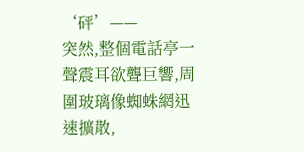‘砰’——
突然,整個電話亭一聲震耳欲聾巨響,周圍玻璃像蜘蛛網迅速擴散,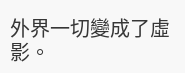外界一切變成了虛影。